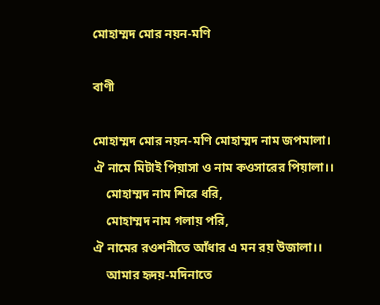মোহাম্মদ মোর নয়ন-মণি

বাণী

মোহাম্মদ মোর নয়ন-মণি মোহাম্মদ নাম জপমালা।
ঐ নামে মিটাই পিয়াসা ও নাম কওসারের পিয়ালা।।
    মোহাম্মদ নাম শিরে ধরি,
    মোহাম্মদ নাম গলায় পরি,
ঐ নামের রওশনীতে আঁধার এ মন রয় উজালা।।
    আমার হৃদয়-মদিনাতে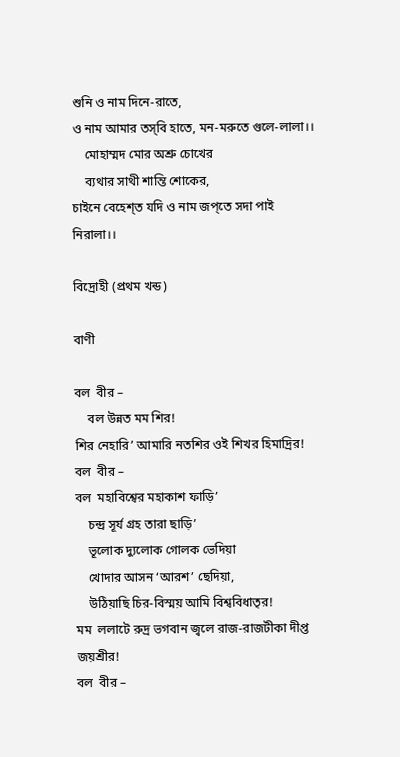শুনি ও নাম দিনে-রাতে,
ও নাম আমার তস্‌বি হাতে, মন-মরুতে গুলে-লালা।।
    মোহাম্মদ মোর অশ্রু চোখের
    ব্যথার সাথী শান্তি শোকের,
চাইনে বেহেশ্‌ত যদি ও নাম জপ্‌তে সদা পাই নিরালা।।

বিদ্রোহী (প্রথম খন্ড)

বাণী

বল  বীর –
    বল উন্নত মম শির!
শির নেহারি’ আমারি নতশির ওই শিখর হিমাদ্রির!
বল  বীর –
বল  মহাবিশ্বের মহাকাশ ফাড়ি’
    চন্দ্র সূর্য গ্রহ তারা ছাড়ি’
    ভূলোক দ্যুলোক গোলক ভেদিয়া
    খোদার আসন ‘আরশ’ ছেদিয়া,
    উঠিয়াছি চির-বিস্ময় আমি বিশ্ববিধাতৃর!
মম  ললাটে রুদ্র ভগবান জ্বলে রাজ-রাজটীকা দীপ্ত জয়শ্রীর!
বল  বীর –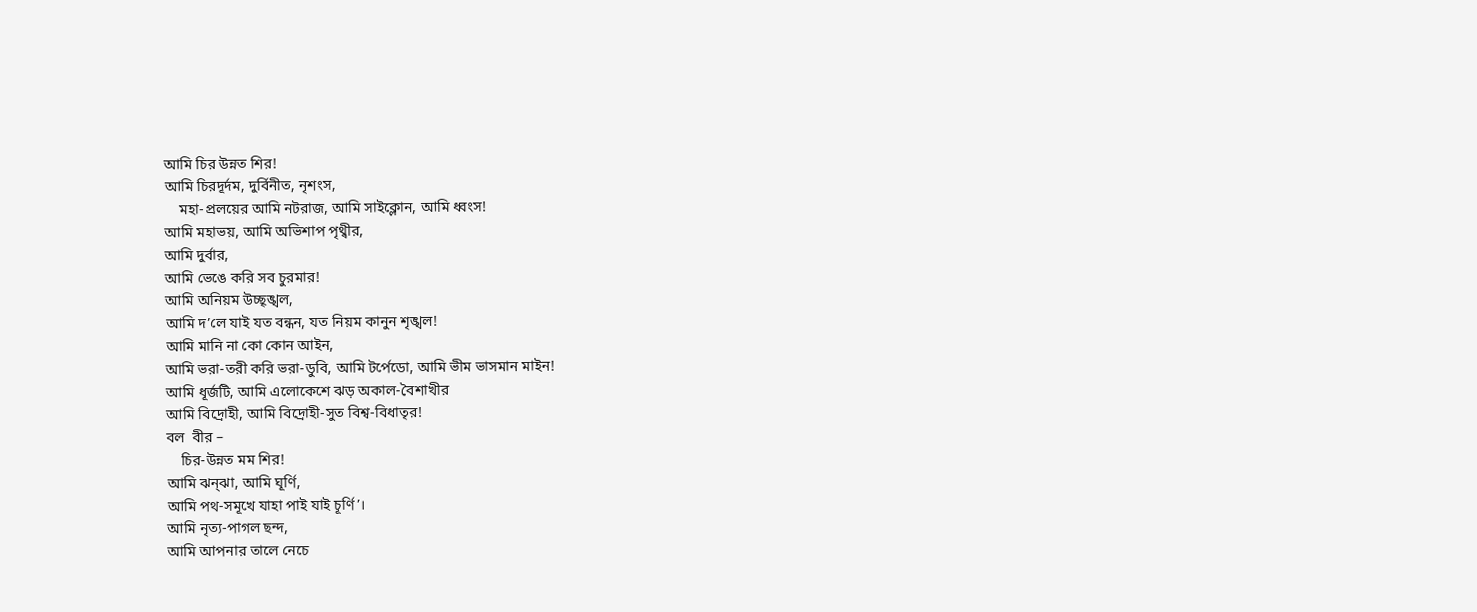আমি চির উন্নত শির!
আমি চিরদূর্দম, দুর্বিনীত, নৃশংস,
    মহা-প্রলয়ের আমি নটরাজ, আমি সাইক্লোন, আমি ধ্বংস!
আমি মহাভয়, আমি অভিশাপ পৃথ্বীর,
আমি দুর্বার,
আমি ভেঙে করি সব চুরমার!
আমি অনিয়ম উচ্ছৃঙ্খল,
আমি দ’লে যাই যত বন্ধন, যত নিয়ম কানুন শৃঙ্খল!
আমি মানি না কো কোন আইন,
আমি ভরা-তরী করি ভরা-ডুবি, আমি টর্পেডো, আমি ভীম ভাসমান মাইন!
আমি ধূর্জটি, আমি এলোকেশে ঝড় অকাল-বৈশাখীর
আমি বিদ্রোহী, আমি বিদ্রোহী-সুত বিশ্ব-বিধাতৃর!
বল  বীর –
    চির-উন্নত মম শির!
আমি ঝন্ঝা, আমি ঘূর্ণি,
আমি পথ-সমূখে যাহা পাই যাই চূর্ণি’।
আমি নৃত্য-পাগল ছন্দ,
আমি আপনার তালে নেচে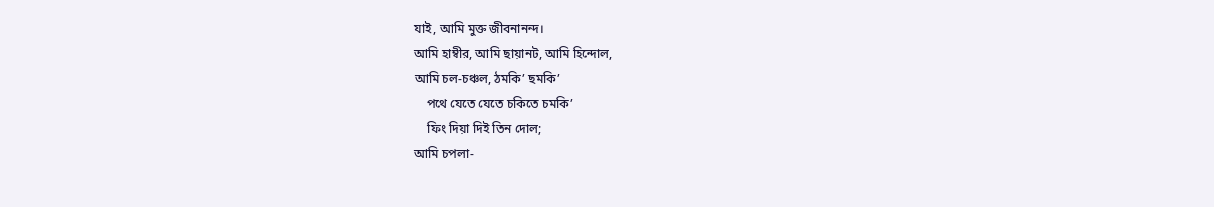যাই, আমি মুক্ত জীবনানন্দ।
আমি হাম্বীর, আমি ছায়ানট, আমি হিন্দোল,
আমি চল-চঞ্চল, ঠমকি’ ছমকি’
    পথে যেতে যেতে চকিতে চমকি’
    ফিং দিয়া দিই তিন দোল;
আমি চপলা-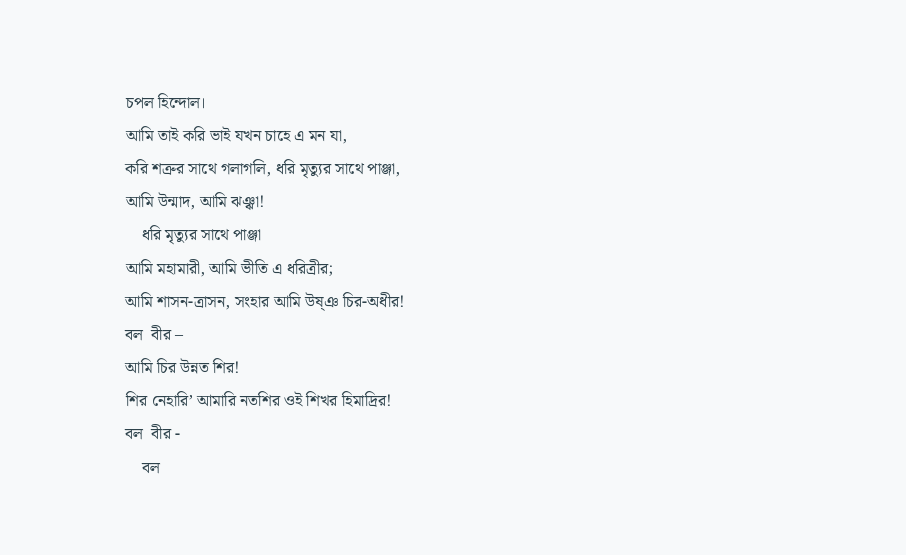চপল হিন্দোল।
আমি তাই করি ভাই যখন চাহে এ মন যা,
করি শত্রুর সাথে গলাগলি, ধরি মৃত্যুর সাথে পাঞ্জা,
আমি উন্মাদ, আমি ঝঞ্ঝা!
    ধরি মৃত্যুর সাথে পাঞ্জা
আমি মহামারী, আমি ভীতি এ ধরিত্রীর;
আমি শাসন-ত্রাসন, সংহার আমি উষ্ঞ চির-অধীর!
বল  বীর –
আমি চির উন্নত শির!
শির নেহারি’ আমারি নতশির ওই শিখর হিমাদ্রির!
বল  বীর -
    বল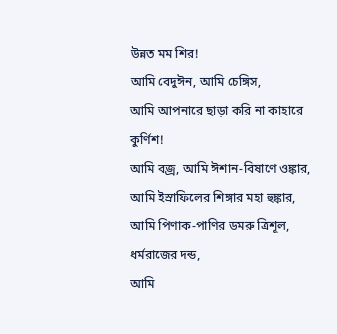উন্নত মম শির!
আমি বেদুঈন, আমি চেঙ্গিস,
আমি আপনারে ছাড়া করি না কাহারে কুর্ণিশ!
আমি বজ্র, আমি ঈশান-বিষাণে ওঙ্কার,
আমি ইস্রাফিলের শিঙ্গার মহা হুঙ্কার,
আমি পিণাক-পাণির ডমরু ত্রিশূল, ধর্মরাজের দন্ড,
আমি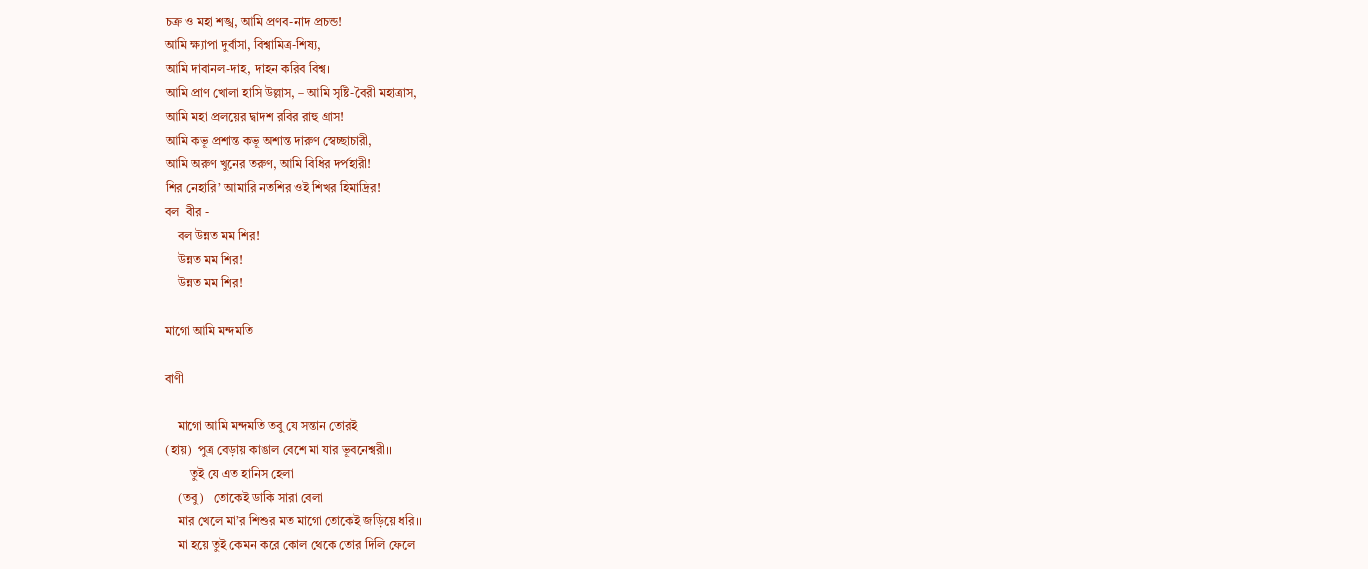চক্র ও মহা শঙ্খ, আমি প্রণব-নাদ প্রচন্ড!
আমি ক্ষ্যাপা দুর্বাসা, বিশ্বামিত্র-শিষ্য,
আমি দাবানল-দাহ, দাহন করিব বিশ্ব।
আমি প্রাণ খোলা হাসি উল্লাস, – আমি সৃষ্টি-বৈরী মহাত্রাস,
আমি মহা প্রলয়ের দ্বাদশ রবির রাহু গ্রাস!
আমি কভূ প্রশান্ত কভূ অশান্ত দারুণ স্বেচ্ছাচারী,
আমি অরুণ খুনের তরুণ, আমি বিধির দর্পহারী!
শির নেহারি’ আমারি নতশির ওই শিখর হিমাদ্রির!
বল  বীর -
    বল উন্নত মম শির!
    উন্নত মম শির!
    উন্নত মম শির!

মাগো আমি মন্দমতি

বাণী

    মাগো আমি মন্দমতি তবু যে সন্তান তোরই
(হায়)  পুত্র বেড়ায় কাঙাল বেশে মা যার ভূবনেশ্বরী।।
        তুই যে এত হানিস হেলা
    (তবু)   তোকেই ডাকি সারা বেলা
    মার খেলে মা’র শিশুর মত মাগো তোকেই জড়িয়ে ধরি।।
    মা হয়ে তুই কেমন করে কোল থেকে তোর দিলি ফেলে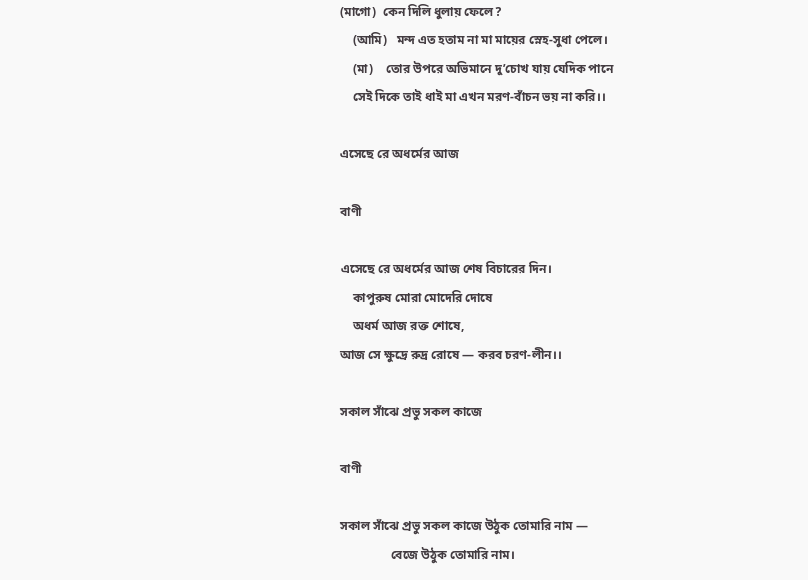(মাগো)  কেন দিলি ধুলায় ফেলে?
    (আমি)   মন্দ এত হতাম না মা মায়ের স্নেহ-সুধা পেলে।
    (মা)    তোর উপরে অভিমানে দু’চোখ যায় যেদিক পানে
    সেই দিকে তাই ধাই মা এখন মরণ-বাঁচন ভয় না করি।।

এসেছে রে অধর্মের আজ

বাণী

এসেছে রে অধর্মের আজ শেষ বিচারের দিন।
    কাপুরুষ মোরা মোদেরি দোষে
    অধর্ম আজ রক্ত শোষে,
আজ সে ক্ষুদ্রে রুদ্র রোষে — করব চরণ-লীন।।

সকাল সাঁঝে প্রভু সকল কাজে

বাণী

সকাল সাঁঝে প্রভু সকল কাজে উঠুক তোমারি নাম —
                বেজে উঠুক তোমারি নাম।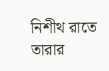নিশীথ রাতে তারার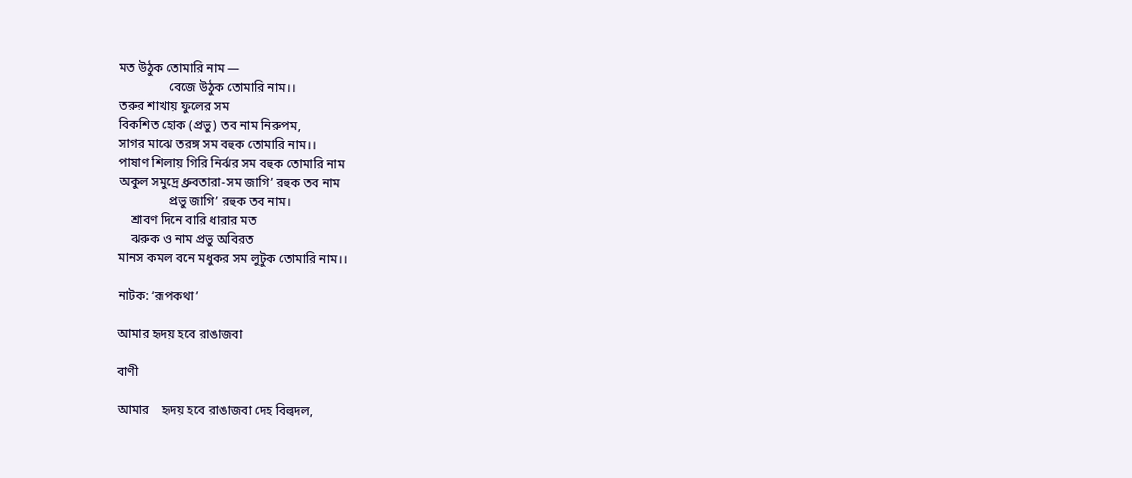মত উঠুক তোমারি নাম —
                বেজে উঠুক তোমারি নাম।।
তরুর শাখায় ফুলের সম
বিকশিত হোক (প্রভু) তব নাম নিরুপম,
সাগর মাঝে তরঙ্গ সম বহুক তোমারি নাম।।
পাষাণ শিলায় গিরি নির্ঝর সম বহুক তোমারি নাম
অকুল সমুদ্রে ধ্রুবতারা-সম জাগি’ রহুক তব নাম
                প্রভু জাগি’ রহুক তব নাম।
    শ্রাবণ দিনে বারি ধারার মত
    ঝরুক ও নাম প্রভু অবিরত
মানস কমল বনে মধুকর সম লুটুক তোমারি নাম।।

নাটক: ‘রূপকথা’

আমার হৃদয় হবে রাঙাজবা

বাণী

আমার    হৃদয় হবে রাঙাজবা দেহ বিল্বদল,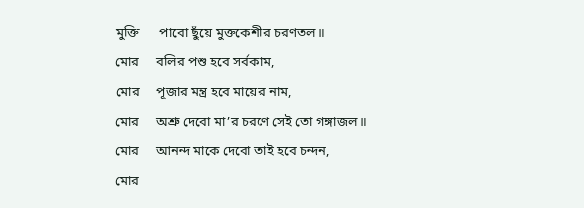মুক্তি      পাবো ছুঁয়ে মুক্তকেশীর চরণতল॥
মোর     বলির পশু হবে সর্বকাম,
মোর     পূজার মন্ত্র হবে মায়ের নাম,
মোর     অশ্রু দেবো মা’র চরণে সেই তো গঙ্গাজল॥
মোর     আনন্দ মাকে দেবো তাই হবে চন্দন,
মোর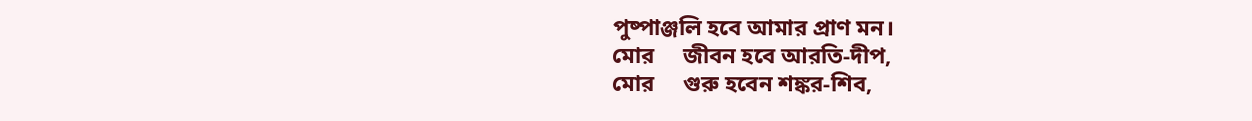পুষ্পাঞ্জলি হবে আমার প্রাণ মন।
মোর     জীবন হবে আরতি-দীপ,
মোর     গুরু হবেন শঙ্কর-শিব,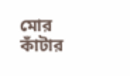মোর     কাঁটার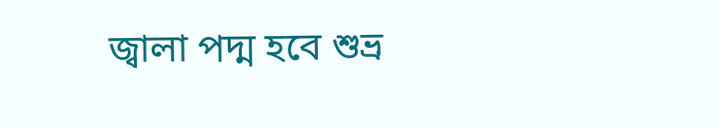জ্বালা পদ্ম হবে শুভ্র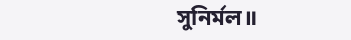সুনির্মল॥